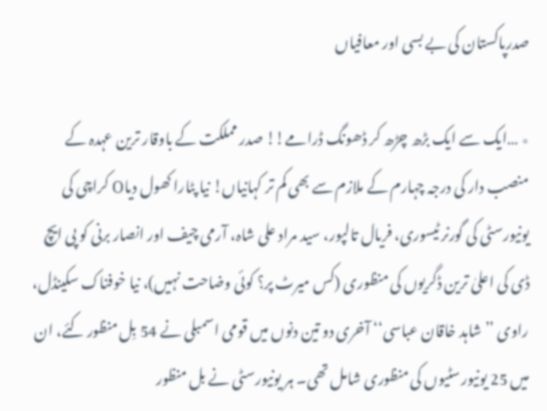صدرپاکستان کی بے بسی اور معافیاں

٭ …ایک سے ایک بڑھ چڑھ کر ڈھونگ ڈرامے!! صدر مملکت کے باوقار ترین عہدہ کے منصب دار کی درجہ چہارم کے ملازم سے بھی کم تر کہانیاں! نیا پٹارا کھول دیاO کراچی کی یونیورسٹی کی گورنر ٹیسوری، فریال تالپور، سید مراد علی شاہ، آرمی چیف اور انصار برنی کو پی ایچ ڈی کی اعلیٰ ترین ڈگریوں کی منظوری (کس میرٹ پر؟ کوئی وضاحت نہیں)، نیا خوفناک سکینڈل، راوی ’’شاہد خاقان عباسی‘‘ آخری دو تین دنوں میں قومی اسمبلی نے 54 بِل منظور کئے، ان میں 25 یونیورسٹیوں کی منظوری شامل تھی۔ ہر یونیورسٹی نے بل منظور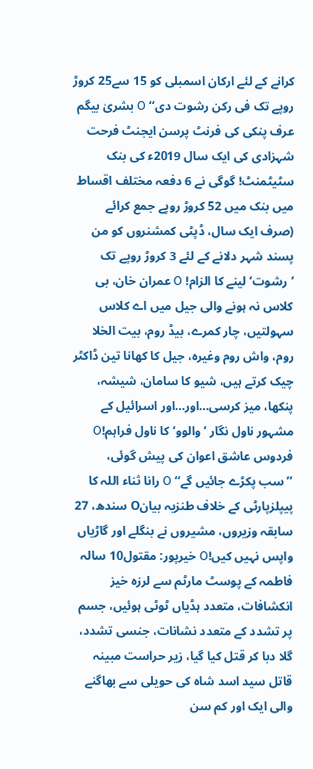کرانے کے لئے ارکان اسمبلی کو 15 سے25 کروڑ روپے تک فی رکن رشوت دی‘‘ O بشریٰ بیگم عرف پنکی کی فرنٹ پرسن ایجنٹ فرحت شہزادی کی ایک سال 2019ء کی بنک سٹیٹمنٹ! گوگی نے 6 دفعہ مختلف اقساط میں بنک میں 52 کروڑ روپے جمع کرائے (صرف ایک سال، ڈپٹی کمشنروں کو من پسند شہر دلانے کے لئے 3 کروڑ روپے تک ’رشوت‘ لینے کا الزام! O عمران خان، بی کلاس نہ ہونے والی جیل میں اے کلاس سہولتیں، چار کمرے، بیڈ روم، بیت الخلا روم، واش روم وغیرہ، جیل کا کھانا تین ڈاکٹر چیک کرتے ہیں، شیو کا سامان، شیشہ، پنکھا، میز کرسی…اور…اور اسرائیل کے مشہور ناول نگار ’والوو‘ کا ناول فراہم!O فردوس عاشق اعوان کی پیش گوئی، ’’سب پکڑے جائیں گے‘‘ O رانا ثناء اللہ کا پیپلزپارٹی کے خلاف طنزیہ بیانO سندھ، 27 سابقہ وزیروں، مشیروں نے بنگلے اور گاڑیاں واپس نہیں کیں!O خیرپور: مقتول10 سالہ فاطمہ کے پوسٹ مارٹم سے لرزہ خیز انکشافات، متعدد ہڈیاں ٹوٹی ہوئیں، جسم پر تشدد کے متعدد نشانات، جنسی تشدد، گلا دبا کر قتل کیا گیا، زیر حراست مبینہ قاتل سید اسد شاہ کی حویلی سے بھاگنے والی ایک اور کم سن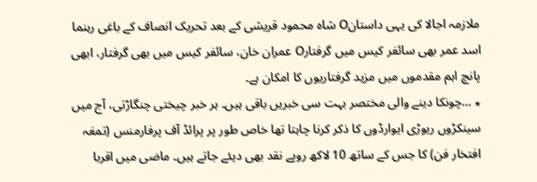ملازمہ اجالا کی یہی داستانO شاہ محمود قریشی کے بعد تحریک انصاف کے باغی رہنما اسد عمر بھی سائفر کیس میں گرفتارO عمران خان، سائفر کیس میں بھی گرفتار، ابھی پانچ اہم مقدموں میں مزید گرفتاریوں کا امکان ہے۔
٭ …چونکا دینے والی مختصر بہت سی خبریں باقی ہیں۔ ہر خبر چیختی چنگاڑتی، آج میں سینکڑوں ریوڑی ایوارڈوں کا ذکر کرنا چاہتا تھا خاص طور پر پرائڈ آف پرفارمنس (تمغہ افتخار فن) کا جس کے ساتھ 10 لاکھ روپے نقد بھی دیئے جاتے ہیں۔ ماضی میں اقربا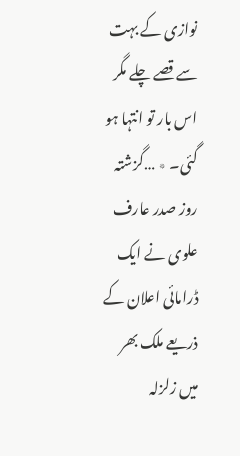نوازی کے بہت سے قصے چلے مگر اس بار تو انتہا ہو گئی۔ ٭ …گزشتہ روز صدر عارف علوی نے ایک ڈرامائی اعلان کے ذریعے ملک بھر میں زلزلہ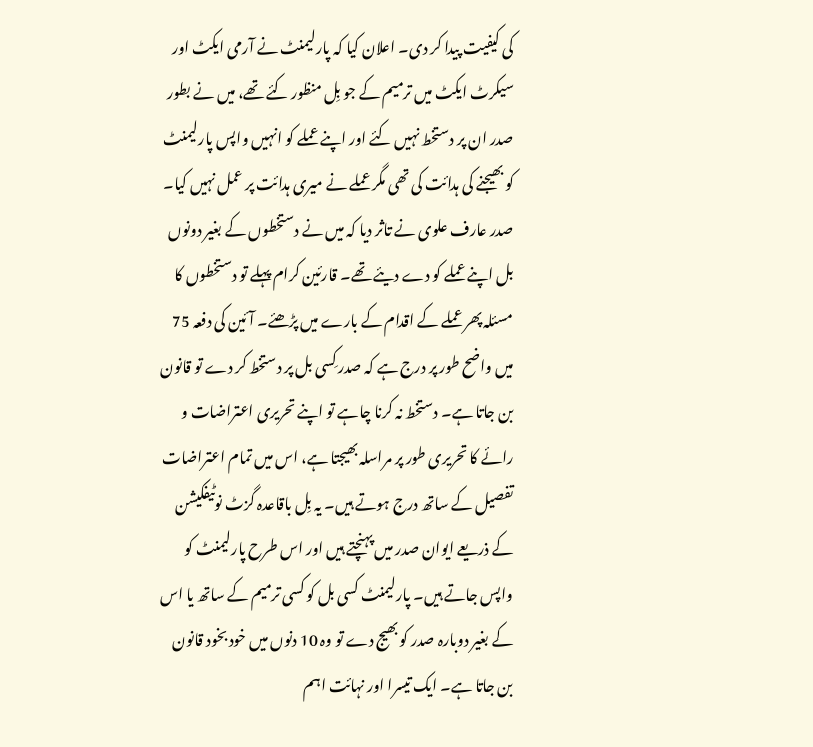کی کیفیت پیدا کر دی۔ اعلان کیا کہ پارلیمنٹ نے آرمی ایکٹ اور سیکرٹ ایکٹ میں ترمیم کے جو بِل منظور کئے تھے، میں نے بطور صدر ان پر دستخط نہیں کئے اور اپنے عملے کو انہیں واپس پارلیمنٹ کو بھیجنے کی ہدائت کی تھی مگر عملے نے میری ہدائت پر عمل نہیں کیا۔ صدر عارف علوی نے تاثر دیا کہ میں نے دستخطوں کے بغیر دونوں بل اپنے عملے کو دے دیئے تھے۔ قارئین کرام پہلے تو دستخطوں کا مسئلہ پھر عملے کے اقدام کے بارے میں پڑھئے۔ آئین کی دفعہ 75 میں واضح طور پر درج ہے کہ صدر کِسی بل پر دستخط کر دے تو قانون بن جاتا ہے۔ دستخط نہ کرنا چاہے تو اپنے تحریری اعتراضات و رائے کا تحریری طور پر مراسلہ بھیجتا ہے، اس میں تمام اعتراضات تفصیل کے ساتھ درج ہوتے ہیں۔ یہ بِل باقاعدہ گزٹ نوٹیفکیشن کے ذریعے ایوان صدر میں پہنچتے ہیں اور اس طرح پارلیمنٹ کو واپس جاتے ہیں۔ پارلیمنٹ کسی بل کو کسی ترمیم کے ساتھ یا اس کے بغیر دوبارہ صدر کو بھیج دے تو وہ 10 دنوں میں خود بخود قانون بن جاتا ہے۔ ایک تیسرا اور نہائت اہم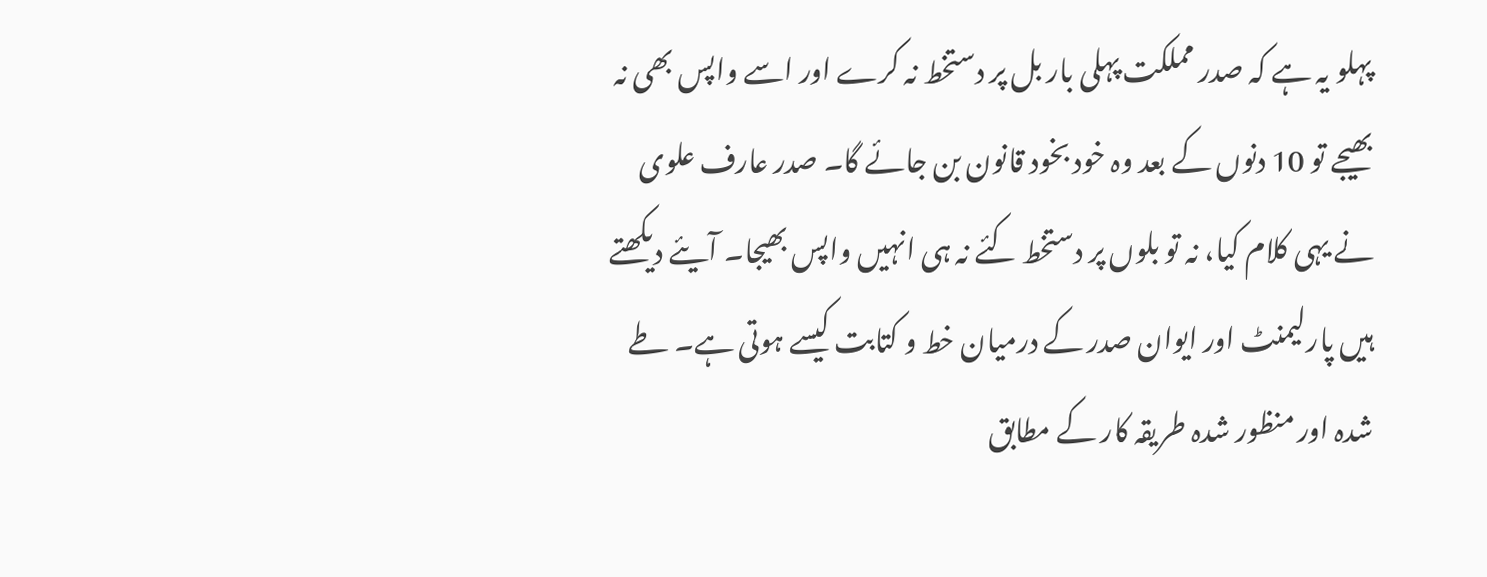پہلو یہ ہے کہ صدر مملکت پہلی بار بل پر دستخط نہ کرے اور اسے واپس بھی نہ بھیجے تو 10 دنوں کے بعد وہ خود بخود قانون بن جائے گا۔ صدر عارف علوی نے یہی کلام کیا، نہ تو بلوں پر دستخط کئے نہ ہی انہیں واپس بھیجا۔ آیئے دیکھتے ہیں پارلیمنٹ اور ایوان صدر کے درمیان خط و کتابت کیسے ہوتی ہے۔ طے شدہ اور منظور شدہ طریقہ کار کے مطابق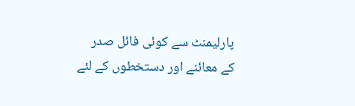پارلیمنٹ سے کوئی فائل صدر کے معائنے اور دستخطوں کے لئے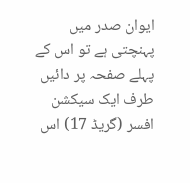ایوان صدر میں پہنچتی ہے تو اس کے پہلے صفحہ پر دائیں طرف ایک سیکشن افسر (گریڈ 17) اس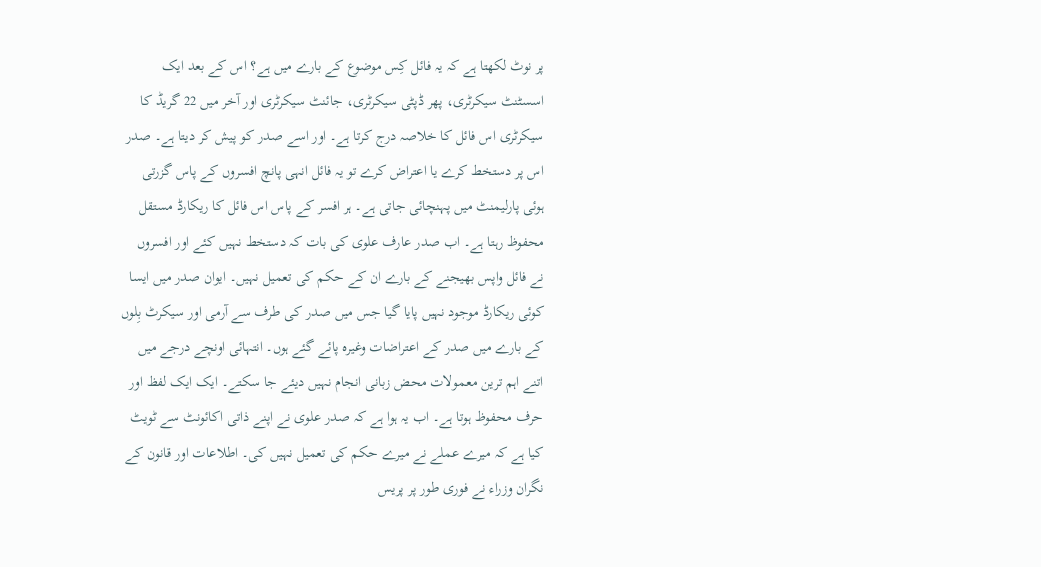پر نوٹ لکھتا ہے کہ یہ فائل کِس موضوع کے بارے میں ہے؟ اس کے بعد ایک اسسٹنٹ سیکرٹری، پھر ڈپٹی سیکرٹری، جائنٹ سیکرٹری اور آخر میں 22 گریڈ کا سیکرٹری اس فائل کا خلاصہ درج کرتا ہے۔ اور اسے صدر کو پیش کر دیتا ہے۔ صدر اس پر دستخط کرے یا اعتراض کرے تو یہ فائل انہی پانچ افسروں کے پاس گزرتی ہوئی پارلیمنٹ میں پہنچائی جاتی ہے۔ ہر افسر کے پاس اس فائل کا ریکارڈ مستقل محفوظ رہتا ہے۔ اب صدر عارف علوی کی بات کہ دستخط نہیں کئے اور افسروں نے فائل واپس بھیجنے کے بارے ان کے حکم کی تعمیل نہیں۔ ایوان صدر میں ایسا کوئی ریکارڈ موجود نہیں پایا گیا جس میں صدر کی طرف سے آرمی اور سیکرٹ بِلوں کے بارے میں صدر کے اعتراضات وغیرہ پائے گئے ہوں۔ انتہائی اونچے درجے میں اتنے اہم ترین معمولات محض زبانی انجام نہیں دیئے جا سکتے۔ ایک ایک لفظ اور حرف محفوظ ہوتا ہے۔ اب یہ ہوا ہے کہ صدر علوی نے اپنے ذاتی اکائونٹ سے ٹویٹ کیا ہے کہ میرے عملے نے میرے حکم کی تعمیل نہیں کی۔ اطلاعات اور قانون کے نگران وزراء نے فوری طور پر پریس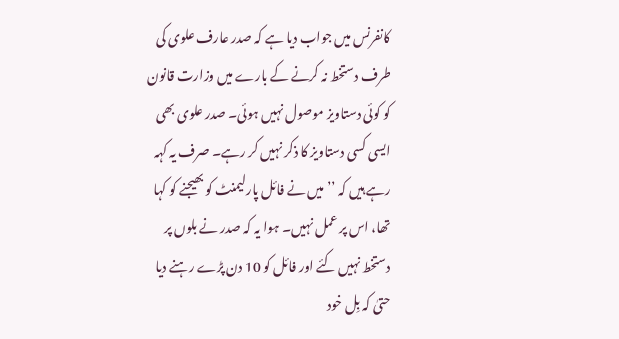کانفرنس میں جواب دیا ہے کہ صدر عارف علوی کی طرف دستخط نہ کرنے کے بارے میں وزارت قانون کو کوئی دستاویز موصول نہیں ہوئی۔ صدر علوی بھی ایسی کسی دستاویز کا ذکر نہیں کر رہے۔ صرف یہ کہہ رہے ہیں کہ ’’میں نے فائل پارلیمنٹ کو بھیجنے کو کہا تھا، اس پر عمل نہیں۔ ہوا یہ کہ صدر نے بلوں پر دستخط نہیں کئے اور فائل کو 10 دن پڑے رہنے دیا حتیٰ کہ بِل خود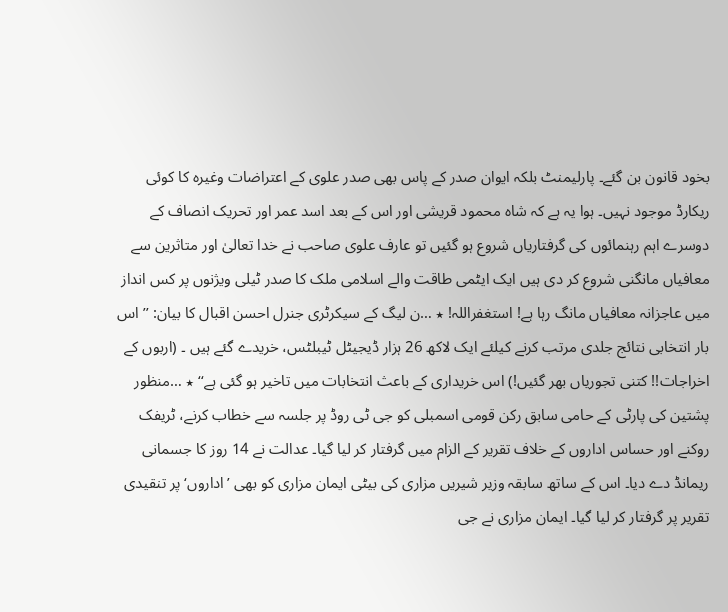بخود قانون بن گئے۔ پارلیمنٹ بلکہ ایوان صدر کے پاس بھی صدر علوی کے اعتراضات وغیرہ کا کوئی ریکارڈ موجود نہیں۔ ہوا یہ ہے کہ شاہ محمود قریشی اور اس کے بعد اسد عمر اور تحریک انصاف کے دوسرے اہم رہنمائوں کی گرفتاریاں شروع ہو گئیں تو عارف علوی صاحب نے خدا تعالیٰ اور متاثرین سے معافیاں مانگنی شروع کر دی ہیں ایک ایٹمی طاقت والے اسلامی ملک کا صدر ٹیلی ویژنوں پر کس انداز میں عاجزانہ معافیاں مانگ رہا ہے! استغفراللہ! ٭ …ن لیگ کے سیکرٹری جنرل احسن اقبال کا بیان: ’’اس بار انتخابی نتائج جلدی مرتب کرنے کیلئے ایک لاکھ 26 ہزار ڈیجیٹل ٹیبلٹس، خریدے گئے ہیں ۔ (اربوں کے اخراجات!! کتنی تجوریاں بھر گئیں!) اس خریداری کے باعث انتخابات میں تاخیر ہو گئی ہے‘‘ ٭ …منظور پشتین کی پارٹی کے حامی سابق رکن قومی اسمبلی کو جی ٹی روڈ پر جلسہ سے خطاب کرنے، ٹریفک روکنے اور حساس اداروں کے خلاف تقریر کے الزام میں گرفتار کر لیا گیا۔ عدالت نے 14 روز کا جسمانی ریمانڈ دے دیا۔ اس کے ساتھ سابقہ وزیر شیریں مزاری کی بیٹی ایمان مزاری کو بھی ’اداروں‘ پر تنقیدی تقریر پر گرفتار کر لیا گیا۔ ایمان مزاری نے جی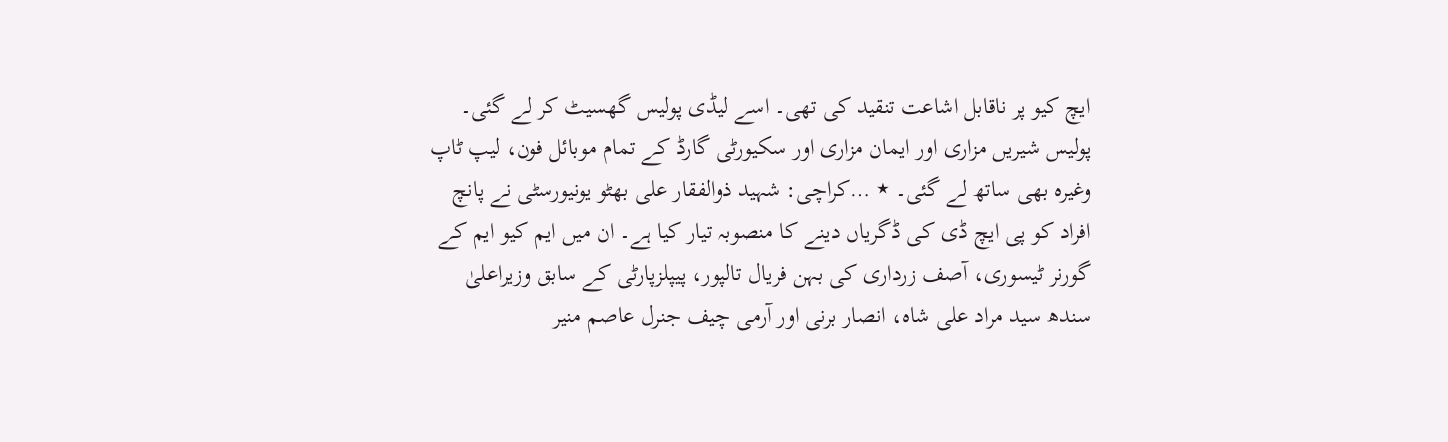ایچ کیو پر ناقابل اشاعت تنقید کی تھی۔ اسے لیڈی پولیس گھسیٹ کر لے گئی۔ پولیس شیریں مزاری اور ایمان مزاری اور سکیورٹی گارڈ کے تمام موبائل فون، لیپ ٹاپ وغیرہ بھی ساتھ لے گئی۔ ٭ …کراچی: شہید ذوالفقار علی بھٹو یونیورسٹی نے پانچ افراد کو پی ایچ ڈی کی ڈگریاں دینے کا منصوبہ تیار کیا ہے۔ ان میں ایم کیو ایم کے گورنر ٹیسوری، آصف زرداری کی بہن فریال تالپور، پیپلزپارٹی کے سابق وزیراعلیٰ سندھ سید مراد علی شاہ، انصار برنی اور آرمی چیف جنرل عاصم منیر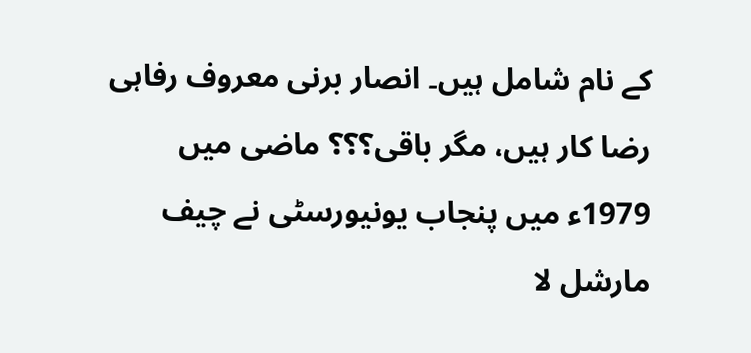کے نام شامل ہیں۔ انصار برنی معروف رفاہی رضا کار ہیں، مگر باقی؟؟؟ ماضی میں 1979ء میں پنجاب یونیورسٹی نے چیف مارشل لا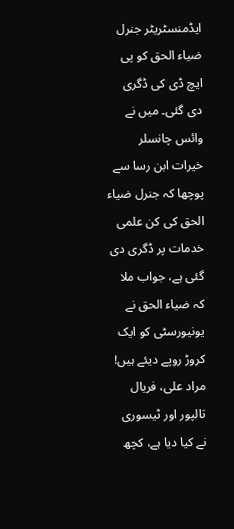ایڈمنسٹریٹر جنرل ضیاء الحق کو پی ایچ ڈی کی ڈگری دی گئی۔ میں نے وائس چانسلر خیرات ابن رسا سے پوچھا کہ جنرل ضیاء الحق کی کن علمی خدمات پر ڈگری دی گئی ہے، جواب ملا کہ ضیاء الحق نے یونیورسٹی کو ایک کروڑ روپے دیئے ہیں! مراد علی، فریال تالپور اور ٹیسوری نے کیا دیا ہے، کچھ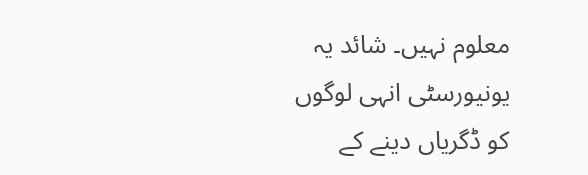معلوم نہیں۔ شائد یہ یونیورسٹی انہی لوگوں کو ڈگریاں دینے کے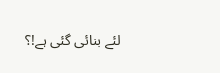لئے بنائی گئی ہے!؟